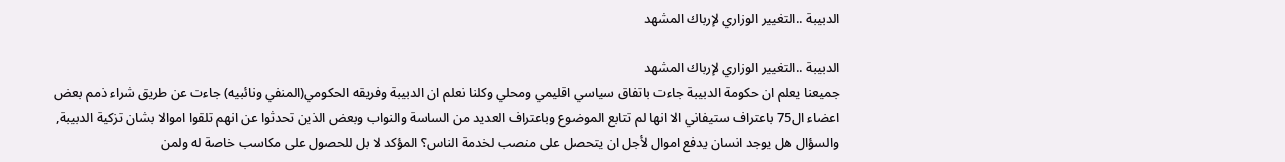الدبيبة ..التغيير الوزاري لإرباك المشهد

الدبيبة ..التغيير الوزاري لإرباك المشهد
جميعنا يعلم ان حكومة الدبيبة جاءت باتفاق سياسي اقليمي ومحلي وكلنا نعلم ان الدبيبة وفريقه الحكومي(المنفي ونائبيه) جاءت عن طريق شراء ذمم بعض اعضاء ال75 باعتراف ستيفاني الا انها لم تتابع الموضوع وباعتراف العديد من الساسة والنواب وبعض الذين تحدثوا عن انهم تلقوا اموالا بشان تزكية الدبيبة, والسؤال هل يوجد انسان يدفع اموال لأجل ان يتحصل على منصب لخدمة الناس؟ المؤكد لا بل للحصول على مكاسب خاصة له ولمن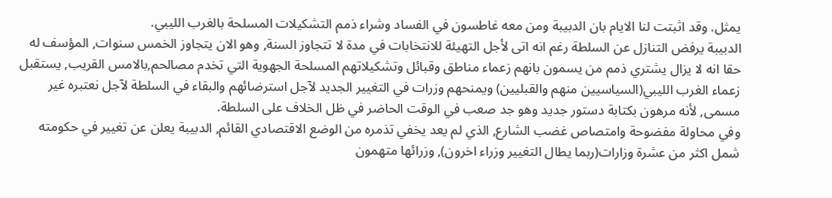يمثل. وقد اثبتت لنا الايام بان الدبيبة ومن معه غاطسون في الفساد وشراء ذمم التشكيلات المسلحة بالغرب الليبي.
الدبيبة يرفض التنازل عن السلطة رغم انه اتى لأجل التهيئة للانتخابات في مدة لا تتجاوز السنة, وهو الان يتجاوز الخمس سنوات, المؤسف له حقا انه لا يزال يشتري ذمم من يسمون بانهم زعماء مناطق وقبائل وتشكيلاتهم المسلحة الجهوية التي تخدم مصالحم,بالامس القريب, يستقبل زعماء الغرب الليبي(السياسيين منهم والقبليين) ويمنحهم وزرات في التغيير الجديد لآجل استرضائهم والبقاء في السلطة لآجل نعتبره غير مسمى, لأنه مرهون بكتابة دستور جديد وهو جد صعب في الوقت الحاضر في ظل الخلاف على السلطة.
وفي محاولة مفضوحة وامتصاص غضب الشارع, الذي لم يعد يخفي تذمره من الوضع الاقتصادي القائم, الدبيبة يعلن عن تغيير في حكومته شمل اكثر من عشرة وزارات(ربما يطال التغيير وزراء اخرون), وزرائها متهمون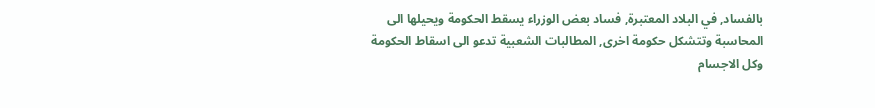بالفساد, في البلاد المعتبرة, فساد بعض الوزراء يسقط الحكومة ويحيلها الى المحاسبة وتتشكل حكومة اخرى, المطالبات الشعبية تدعو الى اسقاط الحكومة وكل الاجسام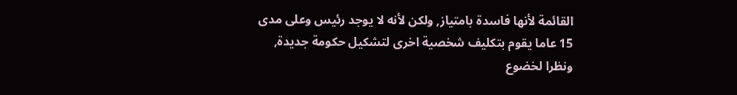القائمة لأنها فاسدة بامتياز, ولكن لأنه لا يوجد رئيس وعلى مدى 15 عاما يقوم بتكليف شخصية اخرى لتشكيل حكومة جديدة, ونظرا لخضوع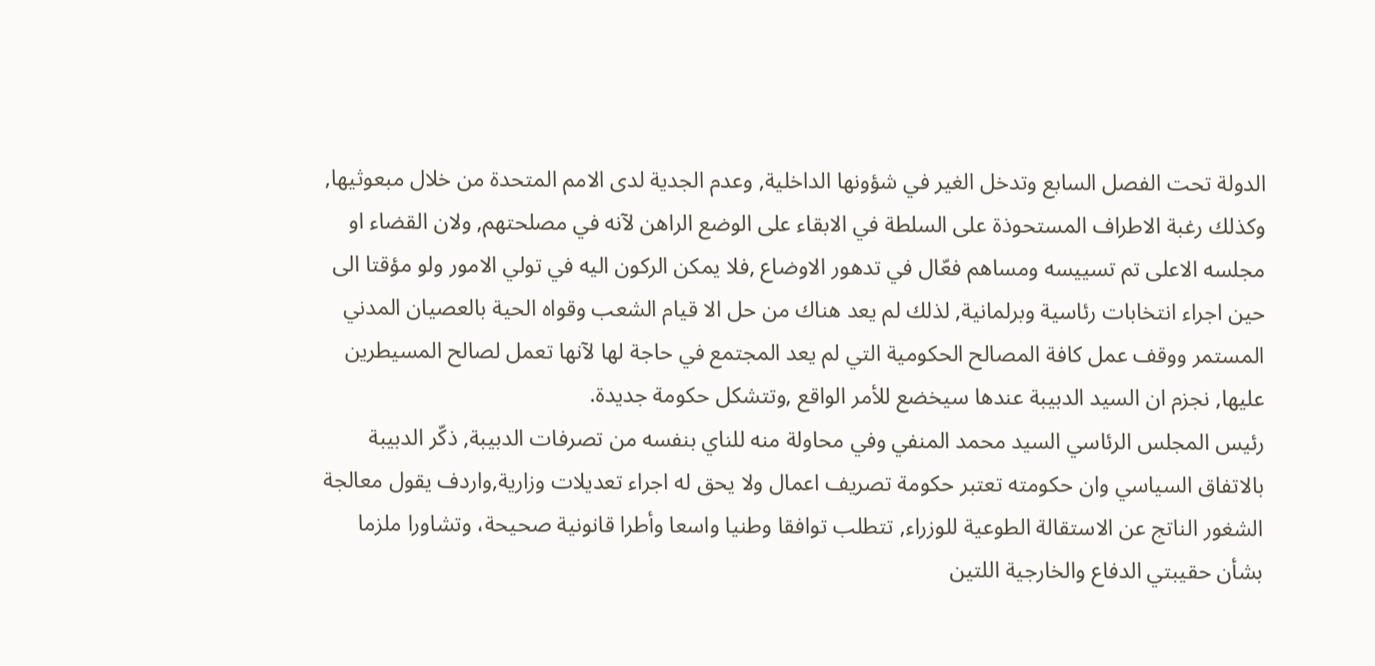الدولة تحت الفصل السابع وتدخل الغير في شؤونها الداخلية, وعدم الجدية لدى الامم المتحدة من خلال مبعوثيها, وكذلك رغبة الاطراف المستحوذة على السلطة في الابقاء على الوضع الراهن لآنه في مصلحتهم, ولان القضاء او مجلسه الاعلى تم تسييسه ومساهم فعّال في تدهور الاوضاع ,فلا يمكن الركون اليه في تولي الامور ولو مؤقتا الى حين اجراء انتخابات رئاسية وبرلمانية, لذلك لم يعد هناك من حل الا قيام الشعب وقواه الحية بالعصيان المدني المستمر ووقف عمل كافة المصالح الحكومية التي لم يعد المجتمع في حاجة لها لآنها تعمل لصالح المسيطرين عليها, نجزم ان السيد الدبيبة عندها سيخضع للأمر الواقع ,وتتشكل حكومة جديدة.
رئيس المجلس الرئاسي السيد محمد المنفي وفي محاولة منه للناي بنفسه من تصرفات الدبيبة, ذكّر الدبيبة بالاتفاق السياسي وان حكومته تعتبر حكومة تصريف اعمال ولا يحق له اجراء تعديلات وزارية,واردف يقول معالجة الشغور الناتج عن الاستقالة الطوعية للوزراء, تتطلب توافقا وطنيا واسعا وأطرا قانونية صحيحة، وتشاورا ملزما بشأن حقيبتي الدفاع والخارجية اللتين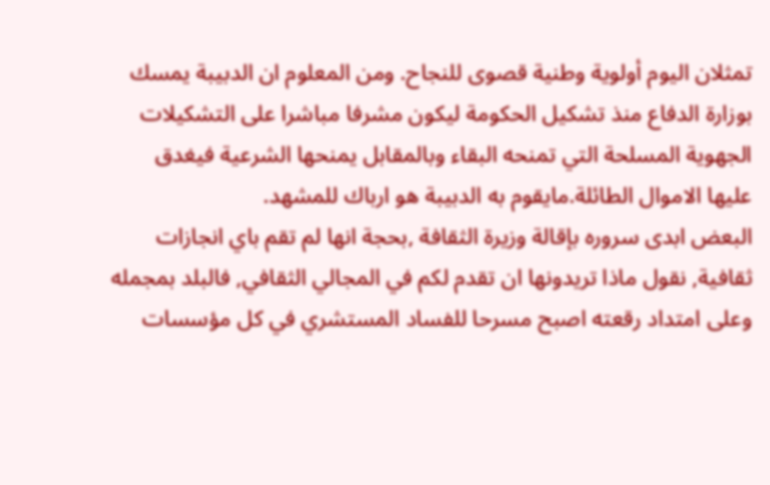تمثلان اليوم أولوية وطنية قصوى للنجاح. ومن المعلوم ان الدبيبة يمسك بوزارة الدفاع منذ تشكيل الحكومة ليكون مشرفا مباشرا على التشكيلات الجهوية المسلحة التي تمنحه البقاء وبالمقابل يمنحها الشرعية فيغدق عليها الاموال الطائلة.مايقوم به الدبيبة هو ارباك للمشهد.
البعض ابدى سروره بإقالة وزيرة الثقافة ,بحجة انها لم تقم باي انجازات ثقافية, نقول ماذا تريدونها ان تقدم لكم في المجالي الثقافي, فالبلد بمجمله وعلى امتداد رقعته اصبح مسرحا للفساد المستشري في كل مؤسسات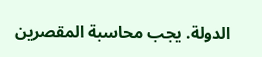الدولة. يجب محاسبة المقصرين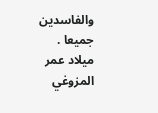والفاسدين جميعا .
ميلاد عمر المزوغي